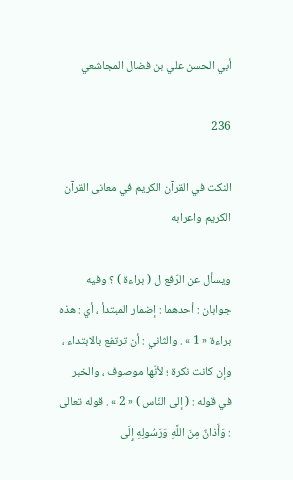أبي الحسن علي بن فضال المجاشعي

236

النكت في القرآن الكريم في معانى القرآن الكريم واعرابه

ويسأل عن الرّفع ل ( براءة ) ؟ وفيه جوابان : أحدهما : إضمار المبتدأ ، أي : هذه براءة « 1 » . والثاني : أن ترتفع بالابتداء ، وإن كانت نكرة ؛ لأنّها موصوف ، والخبر في قوله : ( إلى النّاس ) « 2 » . قوله تعالى : وَأَذانٌ مِنَ اللَّهِ وَرَسُولِهِ إِلَى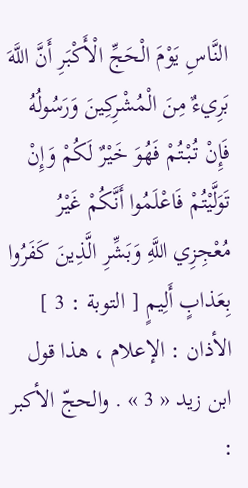النَّاسِ يَوْمَ الْحَجِّ الْأَكْبَرِ أَنَّ اللَّهَ بَرِيءٌ مِنَ الْمُشْرِكِينَ وَرَسُولُهُ فَإِنْ تُبْتُمْ فَهُوَ خَيْرٌ لَكُمْ وَإِنْ تَوَلَّيْتُمْ فَاعْلَمُوا أَنَّكُمْ غَيْرُ مُعْجِزِي اللَّهِ وَبَشِّرِ الَّذِينَ كَفَرُوا بِعَذابٍ أَلِيمٍ [ التوبة : 3 ] الأذان : الإعلام ، هذا قول ابن زيد « 3 » . والحجّ الأكبر :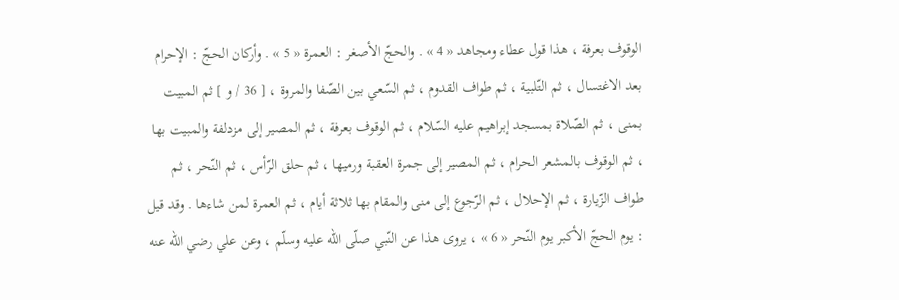الوقوف بعرفة ، هذا قول عطاء ومجاهد « 4 » . والحجّ الأصغر : العمرة « 5 » . وأركان الحجّ : الإحرام بعد الاغتسال ، ثم التّلبية ، ثم طواف القدوم ، ثم السّعي بين الصّفا والمروة ، [ 36 / و ] ثم المبيت بمنى ، ثم الصّلاة بمسجد إبراهيم عليه السّلام ، ثم الوقوف بعرفة ، ثم المصير إلى مزدلفة والمبيت بها ، ثم الوقوف بالمشعر الحرام ، ثم المصير إلى جمرة العقبة ورميها ، ثم حلق الرّأس ، ثم النّحر ، ثم طواف الزّيارة ، ثم الإحلال ، ثم الرّجوع إلى منى والمقام بها ثلاثة أيام ، ثم العمرة لمن شاءها . وقد قيل : يوم الحجّ الأكبر يوم النّحر « 6 » ، يروى هذا عن النّبي صلّى اللّه عليه وسلّم ، وعن علي رضي اللّه عنه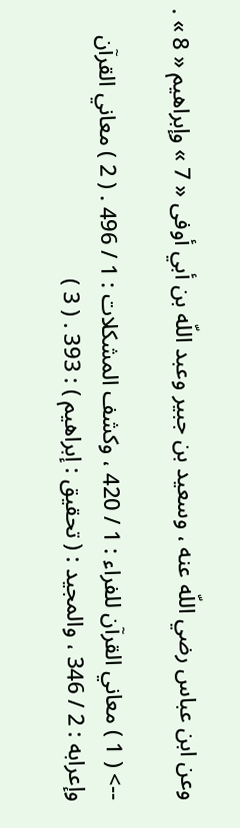وعن ابن عباس رضي اللّه عنه ، وسعيد بن جبير وعبد اللّه بن أبي أوفى « 7 » وإبراهيم « 8 » .

--> ( 1 ) معاني القرآن للفراء : 1 / 420 ، وكشف المشكلات : 1 / 496 . ( 2 ) معاني القرآن وإعرابه : 2 / 346 ، والمجيد : ( تحقيق : إبراهيم ) : 393 . ( 3 )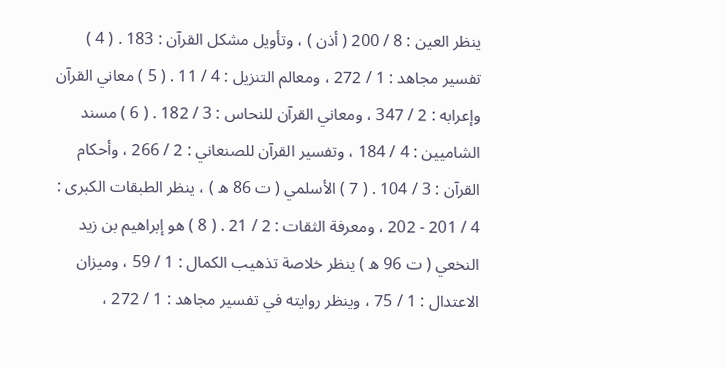ينظر العين : 8 / 200 ( أذن ) ، وتأويل مشكل القرآن : 183 . ( 4 ) تفسير مجاهد : 1 / 272 ، ومعالم التنزيل : 4 / 11 . ( 5 ) معاني القرآن وإعرابه : 2 / 347 ، ومعاني القرآن للنحاس : 3 / 182 . ( 6 ) مسند الشاميين : 4 / 184 ، وتفسير القرآن للصنعاني : 2 / 266 ، وأحكام القرآن : 3 / 104 . ( 7 ) الأسلمي ( ت 86 ه ) ، ينظر الطبقات الكبرى : 4 / 201 - 202 ، ومعرفة الثقات : 2 / 21 . ( 8 ) هو إبراهيم بن زيد النخعي ( ت 96 ه ) ينظر خلاصة تذهيب الكمال : 1 / 59 ، وميزان الاعتدال : 1 / 75 ، وينظر روايته في تفسير مجاهد : 1 / 272 ،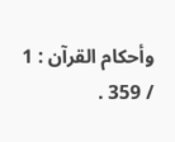وأحكام القرآن : 1 / 359 .